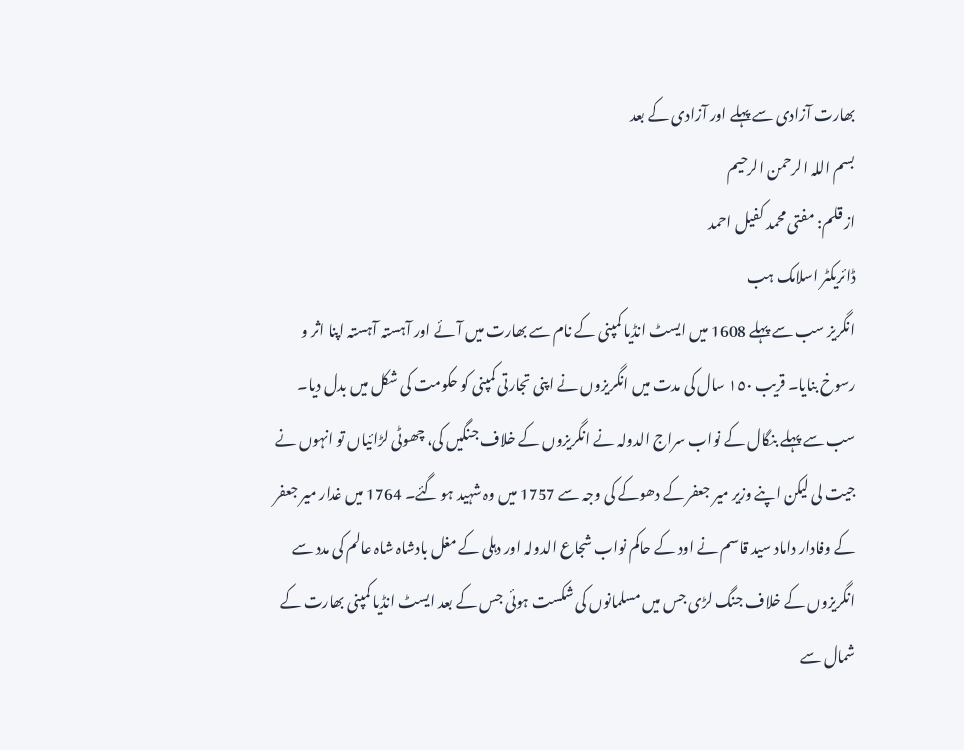بھارت آزادی سے پہلے اور آزادی کے بعد
بسم اللہ الرحمن الرحیم
از قلم: مفتی محمد کفیل احمد
ڈائریکٹر اسلامک ہب
انگریز سب سے پہلے 1608 میں ایسٹ انڈیا کمپنی کے نام سے بھارت میں آئے اور آہستہ آہستہ اپنا اثر و رسوخ بنایا۔ قریب ١٥٠ سال کی مدت میں انگریزوں نے اپنی تجارتی کمپنی کو حکومت کی شکل میں بدل دیا۔ سب سے پہلے بنگال کے نواب سراج الدولہ نے انگریزوں کے خلاف جنگیں کی، چھوٹی لڑائیاں تو انہوں نے جیت لی لیکن اپنے وزیر میر جعفر کے دھوکے کی وجہ سے 1757 میں وہ شہید ہو گئے۔ 1764 میں غدار میر جعفر کے وفادار داماد سید قاسم نے اود کے حاکم نواب شجاع الدولہ اور دہلی کے مغل بادشاہ شاہ عالم کی مدد سے انگریزوں کے خلاف جنگ لڑی جس میں مسلمانوں کی شکست ہوئی جس کے بعد ایسٹ انڈیا کمپنی بھارت کے شمال سے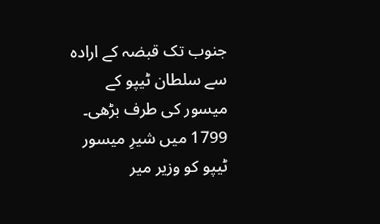جنوب تک قبضہ کے ارادہ سے سلطان ٹیپو کے میسور کی طرف بڑھی۔ 1799 میں شیرِ میسور ٹیپو کو وزیر میر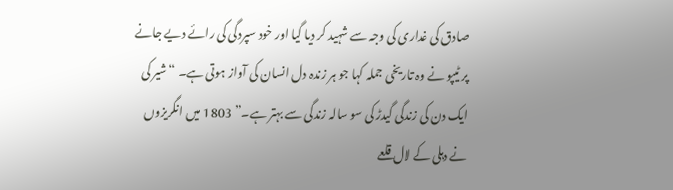صادق کی غداری کی وجہ سے شہید کر دیا گیا اور خود سپردگی کی رائے دیے جانے پر ٹیپو نے وہ تاریخی جملہ کہا جو ہر زندہ دل انسان کی آواز ہوتی ہے۔ “شیر کی ایک دن کی زندگی گیدڑ کی سو سالہ زندگی سے بہتر ہے۔” 1803 میں انگریزوں نے دہلی کے لال قلعے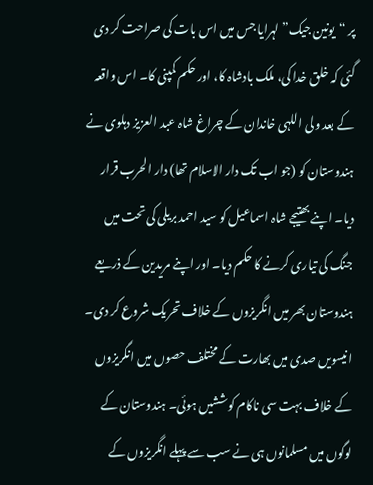پر “یونین جیک” لہرایا جس میں اس بات کی صراحت کر دی گئی کہ خلق خدا کی، ملک بادشاہ کا، اور حکم کمپنی کا۔ اس واقعہ کے بعد ولی اللہی خاندان کے چراغ شاہ عبد العزیز دہلوی نے ہندوستان کو (جو اب تک دار الاسلام تھا) دار الحرب قرار دیا۔ اپنے بھتیجے شاہ اسماعیل کو سید احمد بریلی کی تحت میں جنگ کی تیاری کرنے کا حکم دیا۔ اور اپنے مریدین کے ذریعے ہندوستان بھر میں انگریزوں کے خلاف تحریک شروع کر دی۔ انیسویں صدی میں بھارت کے مختلف حصوں میں انگریزوں کے خلاف بہت سی ناکام کوششیں ہوئی۔ ہندوستان کے لوگوں میں مسلمانوں ہی نے سب سے پہلے انگریزوں کے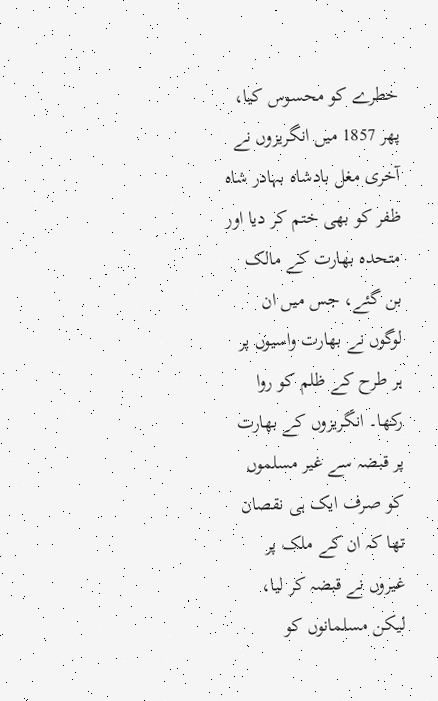خطرے کو محسوس کیا، پھر 1857 میں انگریزوں نے آخری مغل بادشاہ بہادر شاہ ظفر کو بھی ختم کر دیا اور متحدہ بھارت کے مالک بن گئے، جس میں ان لوگوں نے بھارت واسیوں پر ہر طرح کے ظلم کو روا رکھا۔ انگریزوں کے بھارت پر قبضہ سے غیر مسلموں کو صرف ایک ہی نقصان تھا کہ ان کے ملک پر غیروں نے قبضہ کر لیا، لیکن مسلمانوں کو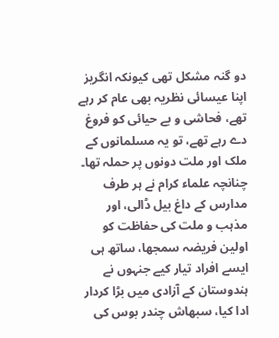دو گنہ مشکل تھی کیونکہ انگریز اپنا عیسائی نظریہ بھی عام کر رہے تھے، فحاشی و بے حیائی کو فروغ دے رہے تھے، تو یہ مسلمانوں کے ملک اور ملت دونوں پر حملہ تھا۔ چنانچہ علماء کرام نے ہر طرف مدارس کے داغ بیل ڈالی، اور مذہب و ملت کی حفاظت کو اولین فریضہ سمجھا، ساتھ ہی ایسے افراد تیار کیے جنہوں نے ہندوستان کے آزادی میں بڑا کردار ادا کیا، سبھاش چندر بوس کی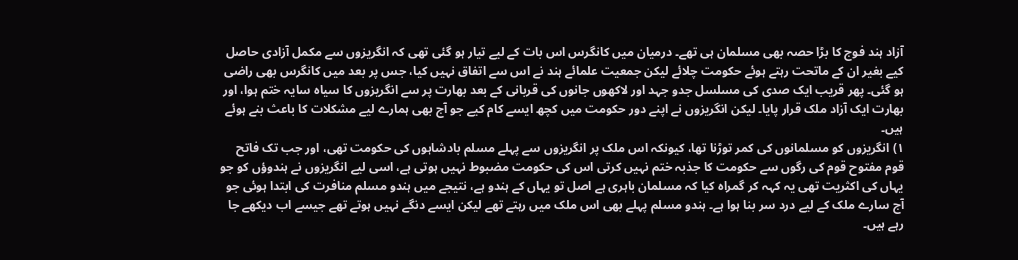آزاد ہند فوج کا بڑا حصہ بھی مسلمان ہی تھے۔ درمیان میں کانگرس اس بات کے لیے تیار ہو گئی تھی کہ انگریزوں سے مکمل آزادی حاصل کیے بغیر ان کے ماتحت رہتے ہوئے حکومت چلائے لیکن جمعیت علمائے ہند نے اس سے اتفاق نہیں کیا، جس پر بعد میں کانگرس بھی راضی ہو گئی۔ پھر قریب ایک صدی کی مسلسل جدو جہد اور لاکھوں جانوں کی قربانی کے بعد بھارت پر سے انگریزوں کا سیاہ سایہ ختم ہوا، اور بھارت ایک آزاد ملک قرار پایا۔ لیکن انگریزوں نے اپنے دور حکومت میں کچھ ایسے کام کیے جو آج بھی ہمارے لیے مشکلات کا باعث بنے ہوئے ہیں۔
١) انگریزوں کو مسلمانوں کی کمر توڑنا تھا، کیونکہ اس ملک پر انگریزوں سے پہلے مسلم بادشاہوں کی حکومت تھی، اور جب تک فاتح قوم مفتوح قوم کی رگوں سے حکومت کا جذبہ ختم نہیں کرتی اس کی حکومت مضبوط نہیں ہوتی ہے، اسی لیے انگریزوں نے ہندوؤں کو جو یہاں کی اکثریت تھی یہ کہہ کر گمراہ کیا کہ مسلمان باہری ہے اصل تو یہاں کے ہندو ہے، نتیجے میں ہندو مسلم منافرت کی ابتدا ہوئی جو آج سارے ملک کے لیے درد سر بنا ہوا ہے۔ ہندو مسلم پہلے بھی اس ملک میں رہتے تھے لیکن ایسے دنگے نہیں ہوتے تھے جیسے اب دیکھے جا رہے ہیں۔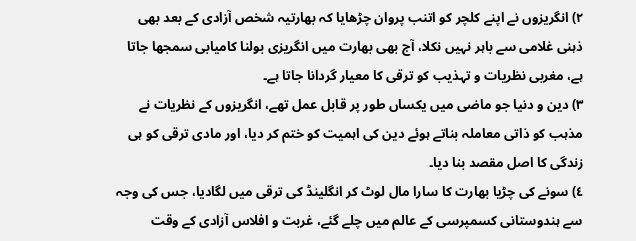٢) انگریزوں نے اپنے کلچر کو اتنب پروان چڑھایا کہ بھارتیہ شخص آزادی کے بعد بھی ذہنی غلامی سے باہر نہیں نکلا، آج بھی بھارت میں انگریزی بولنا کامیابی سمجھا جاتا ہے، مغربی نظریات و تہذیب کو ترقی کا معیار گردانا جاتا ہے۔
٣) دین و دنیا جو ماضی میں یکساں طور پر قابل عمل تھے، انگریزوں کے نظریات نے مذہب کو ذاتی معاملہ بناتے ہوئے دین کی اہمیت کو ختم کر دیا، اور مادی ترقی کو ہی زندگی کا اصل مقصد بنا دیا۔
٤) سونے کی چڑیا بھارت کا سارا مال لوٹ کر انگلینڈ کی ترقی میں لگادیا، جس کی وجہ سے ہندوستانی کسمپرسی کے عالم میں چلے گئے، غربت و افلاس آزادی کے وقت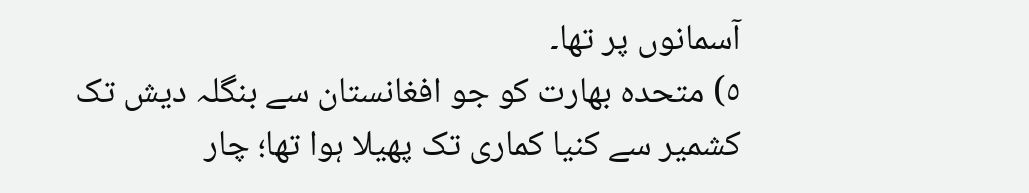آسمانوں پر تھا۔
٥) متحدہ بھارت کو جو افغانستان سے بنگلہ دیش تک کشمیر سے کنیا کماری تک پھیلا ہوا تھا؛ چار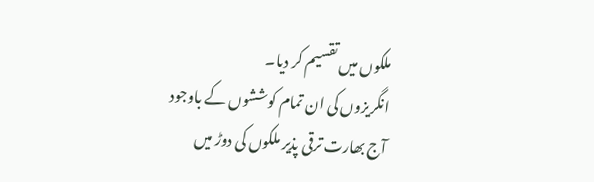ملکوں میں تقسیم کر دیا۔
انگریزوں کی ان تمام کوششوں کے باوجود آج بھارت ترقی پذیر ملکوں کی دوڑ میں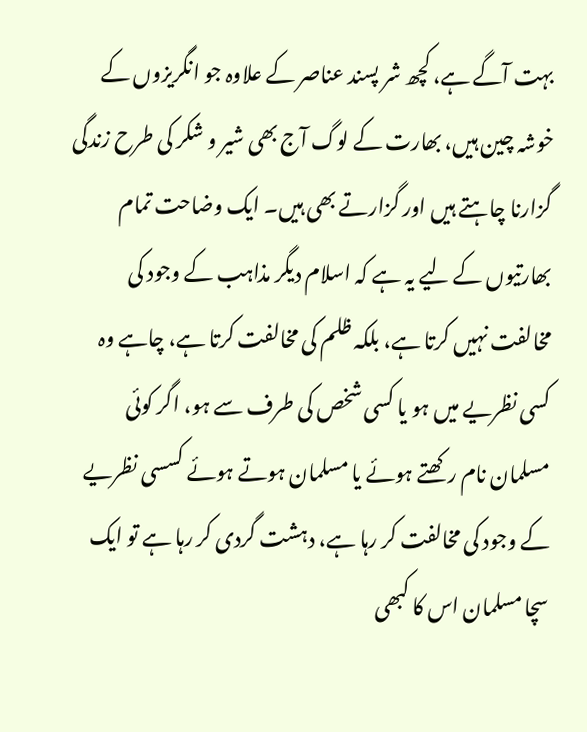بہت آگے ہے، کچھ شر پسند عناصر کے علاوہ جو انگریزوں کے خوشہ چین ہیں، بھارت کے لوگ آج بھی شیر و شکر کی طرح زندگی گزارنا چاہتے ہیں اور گزارتے بھی ہیں۔ ایک وضاحت تمام بھارتیوں کے لیے یہ ہے کہ اسلام دیگر مذاہب کے وجود کی مخالفت نہیں کرتا ہے، بلکہ ظلم کی مخالفت کرتا ہے، چاہے وہ کسی نظریے میں ہو یا کسی شخص کی طرف سے ہو، اگر کوئی مسلمان نام رکھتے ہوئے یا مسلمان ہوتے ہوئے کسسی نظریے کے وجود کی مخالفت کر رہا ہے، دہشت گردی کر رہا ہے تو ایک سچا مسلمان اس کا کبھی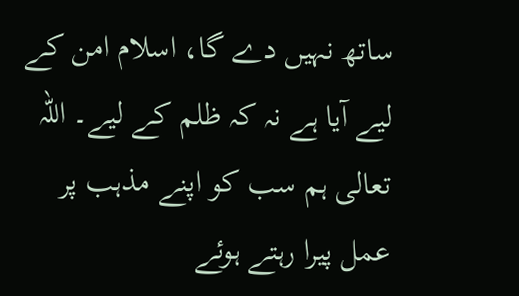ساتھ نہیں دے گا، اسلام امن کے لیے آیا ہے نہ کہ ظلم کے لیے۔ اللہ تعالی ہم سب کو اپنے مذہب پر عمل پیرا رہتے ہوئے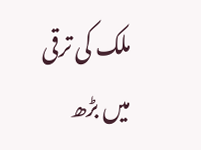ملک کی ترقی میں بڑھ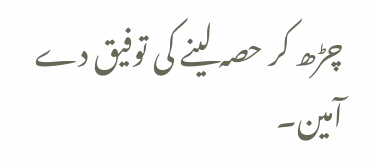چڑھ کر حصہ لینے کی توفیق دے آمین۔